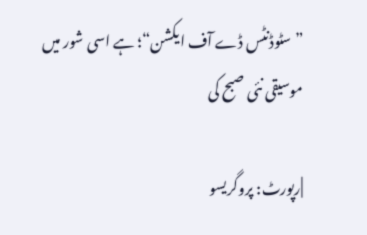”سٹوڈنٹس ڈے آف ایکشن“؛ ہے اسی شور میں موسیقی نئی صبح کی

|رپورٹ: پروگریسو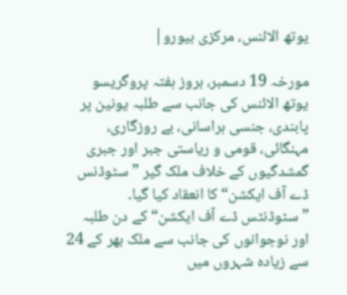یوتھ الائنس، مرکزی بیورو|

مورخہ 19 دسمبر، بروز ہفتہ پروگریسو یوتھ الائنس کی جانب سے طلبہ یونین پر پابندی، جنسی ہراسانی، بے روزگاری، مہنگائی، قومی و ریاستی جبر اور جبری گمشدگیوں کے خلاف ملک گیر ”سٹوڈنس ڈے آف ایکشن“ کا انعقاد کیا گیا۔ ”سٹوڈنٹس ڈے آف ایکشن“ کے دن طلبہ اور نوجوانوں کی جانب سے ملک بھر کے 24 سے زیادہ شہروں میں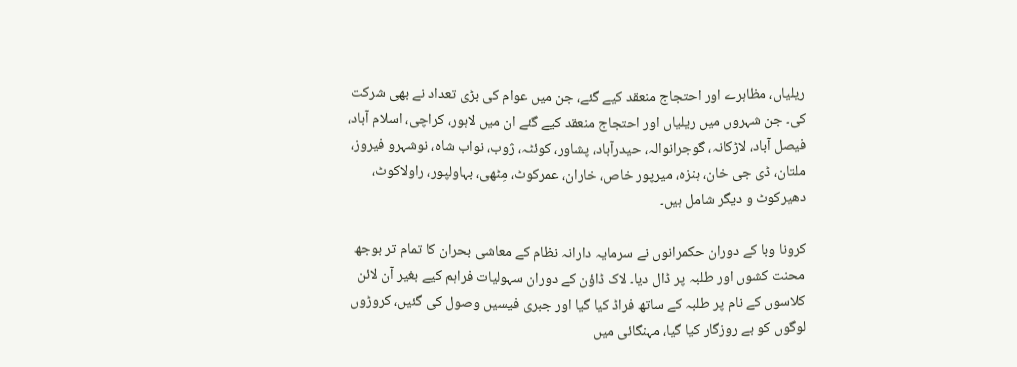ریلیاں، مظاہرے اور احتجاج منعقد کیے گئے، جن میں عوام کی بڑی تعداد نے بھی شرکت کی۔ جن شہروں میں ریلیاں اور احتجاج منعقد کیے گئے ان میں لاہور، کراچی، اسلام آباد، فیصل آباد، لاڑکانہ، گوجرانوالہ، حیدرآباد، پشاور، کوئٹہ، ژوب، نواب شاہ، نوشہرو فیروز، ملتان، ڈی جی خان، ہنزہ، میرپور خاص، خاران، عمرکوٹ، مِٹھی، بہاولپور، راولاکوٹ، دھیرکوٹ و دیگر شامل ہیں۔

کرونا وبا کے دوران حکمرانوں نے سرمایہ دارانہ نظام کے معاشی بحران کا تمام تر بوجھ محنت کشوں اور طلبہ پر ڈال دیا۔ لاک ڈاؤن کے دوران سہولیات فراہم کیے بغیر آن لائن کلاسوں کے نام پر طلبہ کے ساتھ فراڈ کیا گیا اور جبری فیسیں وصول کی گئیں، کروڑوں لوگوں کو بے روزگار کیا گیا، مہنگائی میں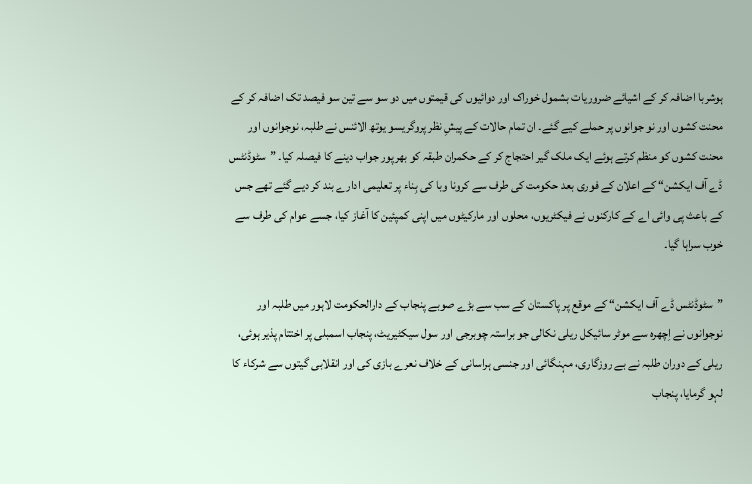ہوشربا اضافہ کر کے اشیائے ضروریات بشمول خوراک اور دوائیوں کی قیمتوں میں دو سو سے تین سو فیصد تک اضافہ کر کے محنت کشوں اور نو جوانوں پر حملے کیے گئے۔ ان تمام حالات کے پیشِ نظر پروگریسو یوتھ الائنس نے طلبہ، نوجوانوں اور محنت کشوں کو منظم کرتے ہوئے ایک ملک گیر احتجاج کر کے حکمران طبقہ کو بھرپور جواب دینے کا فیصلہ کیا۔ ”سٹوڈنٹس ڈے آف ایکشن“ کے اعلان کے فوری بعد حکومت کی طرف سے کرونا وبا کی بِناء پر تعلیمی ادارے بند کر دیے گئے تھے جس کے باعث پی وائی اے کے کارکنوں نے فیکٹریوں، محلوں اور مارکیٹوں میں اپنی کمپئین کا آغاز کیا، جسے عوام کی طرف سے خوب سراہا گیا۔

”سٹوڈنٹس ڈے آف ایکشن“ کے موقع پر پاکستان کے سب سے بڑے صوبے پنجاب کے دارالحکومت لاہور میں طلبہ اور نوجوانوں نے اِچھرہ سے موٹر سائیکل ریلی نکالی جو براستہ چوبرجی اور سول سیکٹیریٹ، پنجاب اسمبلی پر اختتام پذیر ہوئی، ریلی کے دوران طلبہ نے بے روزگاری، مہنگائی اور جنسی ہراسانی کے خلاف نعرے بازی کی اور انقلابی گیتوں سے شرکاء کا لہو گرمایا، پنجاب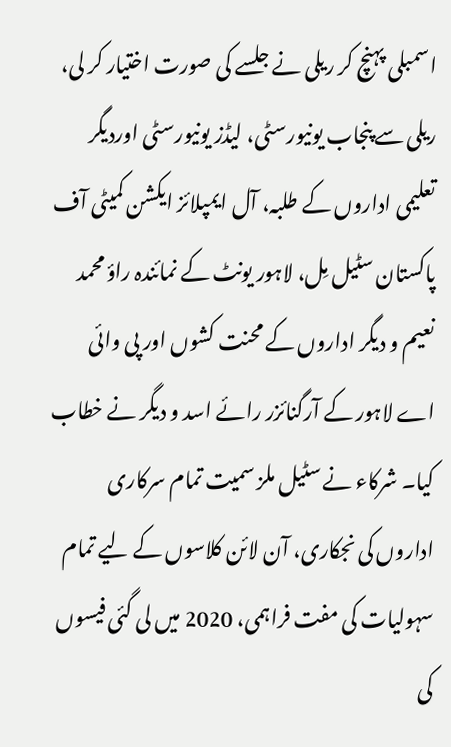اسمبلی پہنچ کر ریلی نے جلسے کی صورت اختیار کر لی، ریلی سے پنجاب یونیورسٹی، لیڈز یونیورسٹی اوردیگر تعلیمی اداروں کے طلبہ، آل ایمپلائز ایکشن کمیٹی آف پاکستان سٹیل مِل، لاہور یونٹ کے نمائندہ راؤ محمد نعیم و دیگر اداروں کے محنت کشوں اور پی وائی اے لاہور کے آرگنائزر رائے اسد و دیگر نے خطاب کیا۔ شرکاء نے سٹیل ملز سمیت تمام سرکاری اداروں کی نجکاری، آن لائن کلاسوں کے لیے تمام سہولیات کی مفت فراہمی، 2020 میں لی گئی فیسوں کی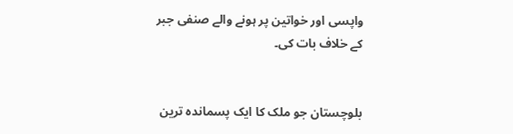واپسی اور خواتین پر ہونے والے صنفی جبر کے خلاف بات کی۔


بلوچستان جو ملک کا ایک پسماندہ ترین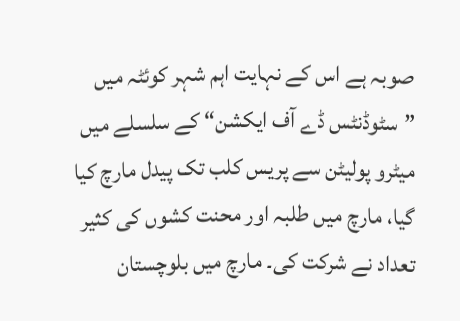صوبہ ہے اس کے نہایت اہم شہر کوئٹہ میں ”سٹوڈنٹس ڈے آف ایکشن“ کے سلسلے میں میٹرو پولیٹن سے پریس کلب تک پیدل مارچ کیا گیا، مارچ میں طلبہ اور محنت کشوں کی کثیر تعداد نے شرکت کی۔ مارچ میں بلوچستان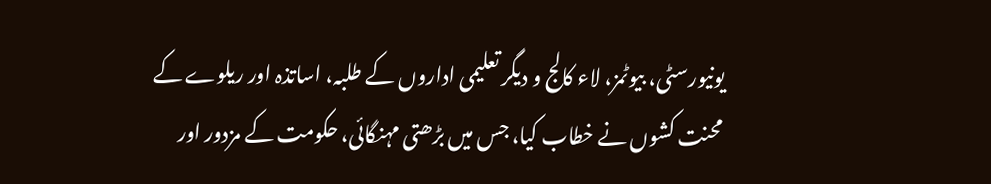یونیورسٹی، بیوٹمز، لاء کالج و دیگر تعلیمی اداروں کے طلبہ، اساتذہ اور ریلوے کے محنت کشوں نے خطاب کیا، جس میں بڑھتی مہنگائی، حکومت کے مزدور اور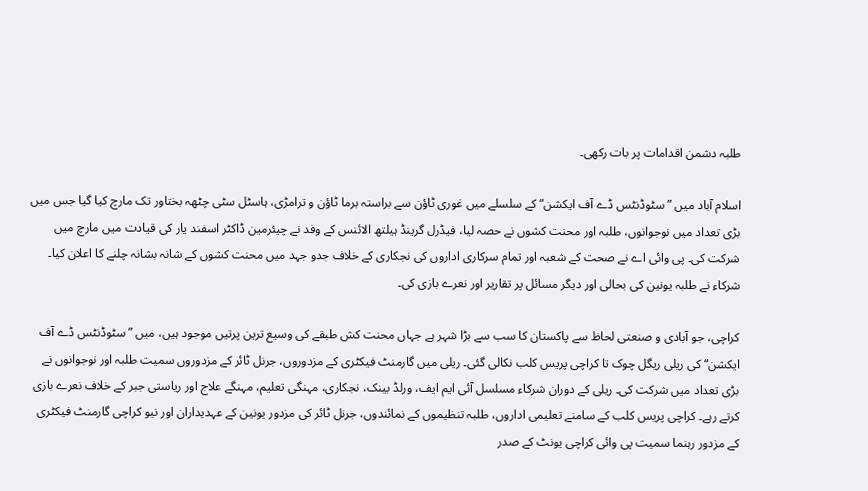طلبہ دشمن اقدامات پر بات رکھی۔

اسلام آباد میں ”سٹوڈنٹس ڈے آف ایکشن“ کے سلسلے میں غوری ٹاؤن سے براستہ برما ٹاؤن و ترامڑی، ہاسٹل سٹی چٹھہ بختاور تک مارچ کیا گیا جس میں بڑی تعداد میں نوجوانوں، طلبہ اور محنت کشوں نے حصہ لیا، فیڈرل گرینڈ ہیلتھ الائنس کے وفد نے چیئرمین ڈاکٹر اسفند یار کی قیادت میں مارچ میں شرکت کی۔ پی وائی اے نے صحت کے شعبہ اور تمام سرکاری اداروں کی نجکاری کے خلاف جدو جہد میں محنت کشوں کے شانہ بشانہ چلنے کا اعلان کیا۔ شرکاء نے طلبہ یونین کی بحالی اور دیگر مسائل پر تقاریر اور نعرے بازی کی۔

کراچی، جو آبادی و صنعتی لحاظ سے پاکستان کا سب سے بڑا شہر ہے جہاں محنت کش طبقے کی وسیع ترین پرتیں موجود ہیں، میں ”سٹوڈنٹس ڈے آف ایکشن“ کی ریلی ریگل چوک تا کراچی پریس کلب نکالی گئی۔ ریلی میں گارمنٹ فیکٹری کے مزدوروں، جرنل ٹائر کے مزدوروں سمیت طلبہ اور نوجوانوں نے بڑی تعداد میں شرکت کی۔ ریلی کے دوران شرکاء مسلسل آئی ایم ایف، ورلڈ بینک، نجکاری، مہنگی تعلیم، مہنگے علاج اور ریاستی جبر کے خلاف نعرے بازی کرتے رہے۔ کراچی پریس کلب کے سامنے تعلیمی اداروں، طلبہ تنظیموں کے نمائندوں، جرنل ٹائر کی مزدور یونین کے عہدیداران اور نیو کراچی گارمنٹ فیکٹری کے مزدور رہنما سمیت پی وائی کراچی یونٹ کے صدر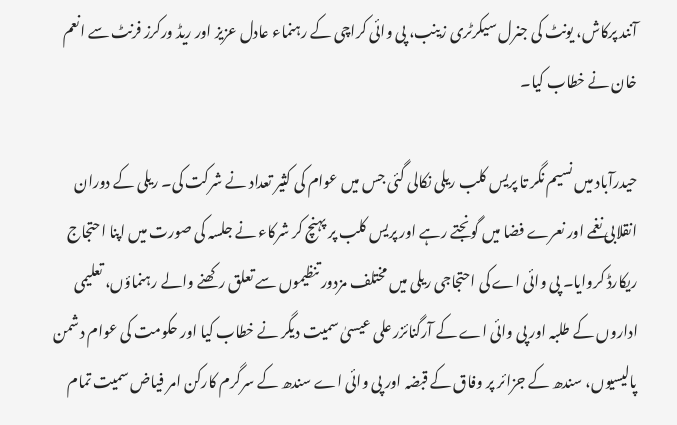آنند پرکاش، یونٹ کی جنرل سیکرٹری زینب، پی وائی کراچی کے رہنماء عادل عزیز اور ریڈ ورکرز فرنٹ سے انعم خان نے خطاب کیا۔

حیدرآباد میں نسیم نگر تا پریس کلب ریلی نکالی گئی جس میں عوام کی کثیر تعداد نے شرکت کی۔ ریلی کے دوران انقلابی نغمے اور نعرے فضا میں گونجتے رہے اور پریس کلب پر پہنچ کر شرکاء نے جلسہ کی صورت میں اپنا احتجاج ریکارڈ کروایا۔ پی وائی اے کی احتجاجی ریلی میں مختلف مزدور تنظیموں سے تعلق رکھنے والے رہنماؤں، تعلیمی اداروں کے طلبہ اور پی وائی اے کے آرگنائزر علی عیسیٰ سمیت دیگر نے خطاب کیا اور حکومت کی عوام دشمن پالیسیوں، سندھ کے جزائر پر وفاق کے قبضہ اور پی وائی اے سندھ کے سرگرم کارکن امر فیاض سمیت تمام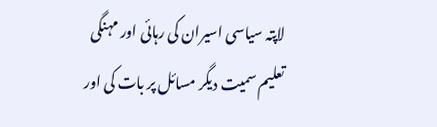لاپتہ سیاسی اسیران کی رہائی اور مہنگی تعلیم سمیت دیگر مسائل پر بات کی اور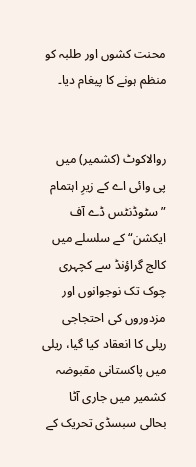محنت کشوں اور طلبہ کو منظم ہونے کا پیغام دیا۔


روالاکوٹ (کشمیر) میں پی وائی اے کے زیرِ اہتمام ”سٹوڈنٹس ڈے آف ایکشن“ کے سلسلے میں کالج گراؤنڈ سے کچہری چوک تک نوجوانوں اور مزدوروں کی احتجاجی ریلی کا انعقاد کیا گیا، ریلی میں پاکستانی مقبوضہ کشمیر میں جاری آٹا بحالی سبسڈی تحریک کے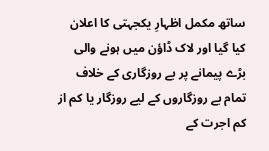ساتھ مکمل اظہارِ یکجہتی کا اعلان کیا گیا اور لاک ڈاؤن میں ہونے والی بڑے پیمانے پر بے روزگاری کے خلاف تمام بے روزگاروں کے لیے روزگار یا کم از کم اجرت کے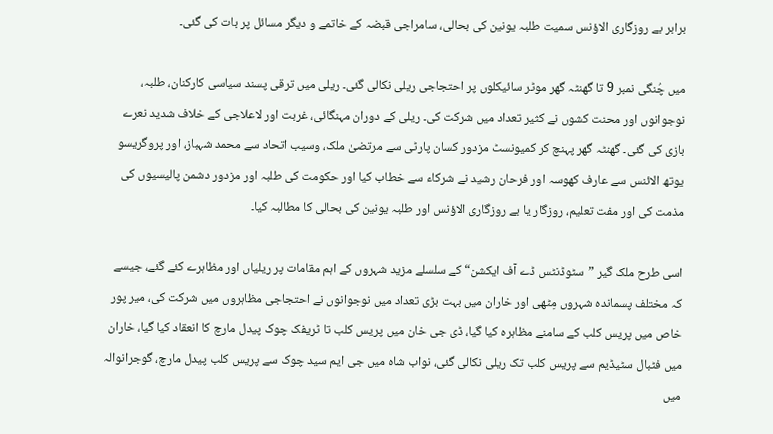برابر بے روزگاری الاؤنس سمیت طلبہ یونین کی بحالی، سامراجی قبضہ کے خاتمے و دیگر مسائل پر بات کی گئی۔

میں چُنگی نمبر 9 تا گھنٹہ گھر موٹر سائیکلوں پر احتجاجی ریلی نکالی گئی۔ ریلی میں ترقی پسند سیاسی کارکنان، طلبہ، نوجوانوں اور محنت کشوں نے کثیر تعداد میں شرکت کی۔ ریلی کے دوران مہنگائی، غربت اور لاعلاجی کے خلاف شدید نعرے بازی کی گئی۔ گھنٹہ گھر پہنچ کر کمیونسٹ مزدور کسان پارٹی سے مرتضیٰ ملک، وسیب اتحاد سے محمد شہباز، اور پروگریسو یوتھ الائنس سے عارف کھوسہ اور فرحان رشید نے شرکاء سے خطاب کیا اور حکومت کی طلبہ اور مزدور دشمن پالیسیوں کی مذمت کی اور مفت تعلیم، روزگار یا بے روزگاری الاؤنس اور طلبہ یونین کی بحالی کا مطالبہ کیا۔

اسی طرح ملک گیر ”سٹوڈنٹس ڈے آف ایکشن“ کے سلسلے مزید شہروں کے اہم مقامات پر ریلیاں اور مظاہرے کئے گئے، جیسے کہ مختلف پسماندہ شہروں مِٹھی اور خاران میں بہت بڑی تعداد میں نوجوانوں نے احتجاجی مظاہروں میں شرکت کی، میر پور خاص میں پریس کلب کے سامنے مظاہرہ کیا گیا، ڈی جی خان میں پریس کلب تا ٹریفک چوک پیدل مارچ کا انعقاد کیا گیا، خاران میں فٹبال سٹیڈیم سے پریس کلب تک ریلی نکالی گئی، نواب شاہ میں جی ایم سید چوک سے پریس کلب پیدل مارچ، گوجرانوالہ میں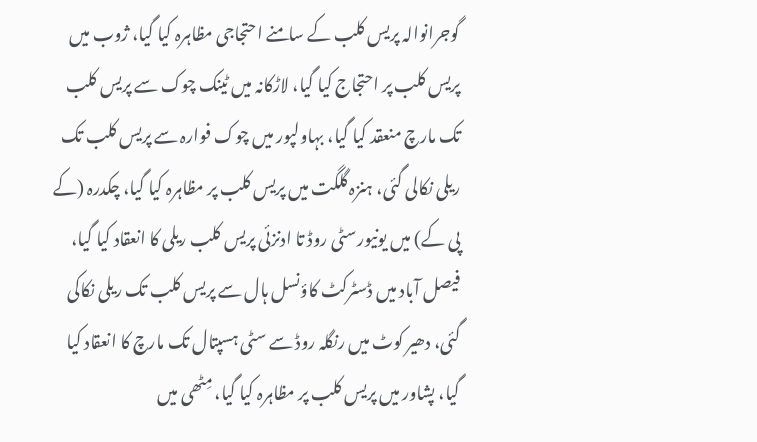گوجرانوالہ پریس کلب کے سامنے احتجاجی مظاہرہ کیا گیا، ژوب میں پریس کلب پر احتجاج کیا گیا، لاڑکانہ میں ٹینک چوک سے پریس کلب تک مارچ منعقد کیا گیا، بہاولپور میں چوک فوارہ سے پریس کلب تک ریلی نکالی گئی، ہنزہ گلگت میں پریس کلب پر مظاہرہ کیا گیا، چکدرہ (کے پی کے) میں یونیورسٹی روڈ تا ادنزئی پریس کلب ریلی کا انعقاد کیا گیا، فیصل آباد میں ڈسٹرکٹ کاؤنسل ہال سے پریس کلب تک ریلی نکاکی گئی، دھیر کوٹ میں رنگلہ روڈ سے سٹی ہسپتال تک مارچ کا انعقاد کیا گیا، پشاور میں پریس کلب پر مظاہرہ کیا گیا، مِٹھی میں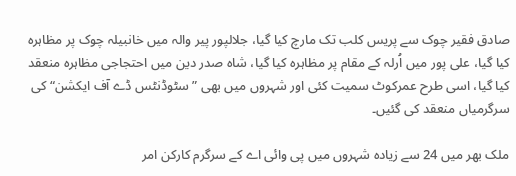صادق فقیر چوک سے پریس کلب تک مارچ کیا گیا، جلالپور پیر والہ میں خانبیلہ چوک پر مظاہرہ کیا گیا، علی پور میں اُرلہ کے مقام پر مظاہرہ کیا گیا، شاہ صدر دین میں احتجاجی مظاہرہ منعقد کیا گیا، اسی طرح عمرکوٹ سمیت کئی اور شہروں میں بھی ”سٹوڈنٹس ڈے آف ایکشن“ کی سرگرمیاں منعقد کی گئیں۔

ملک بھر میں 24 سے زیادہ شہروں میں پی وائی اے کے سرگرم کارکن امر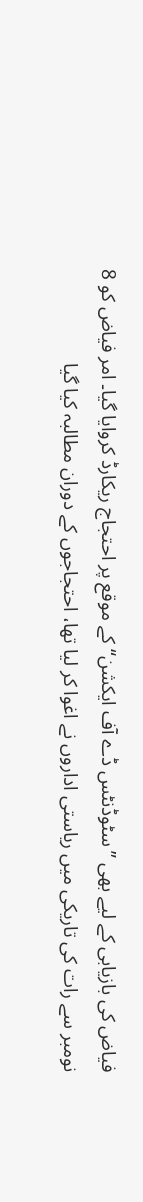فیاض کی بازیابی کے لیے بھی ”سٹوڈنٹس ڈے آف ایکشن“ کے موقع پر احتجاج ریکارڈ کروایا گیا۔ امر فیاض کو 8 نومبر سے رات کی تاریکی میں ریاستی اداروں نے اغوا کر لیا تھا، احتجاجوں کے دوران مطالبہ کیا گیا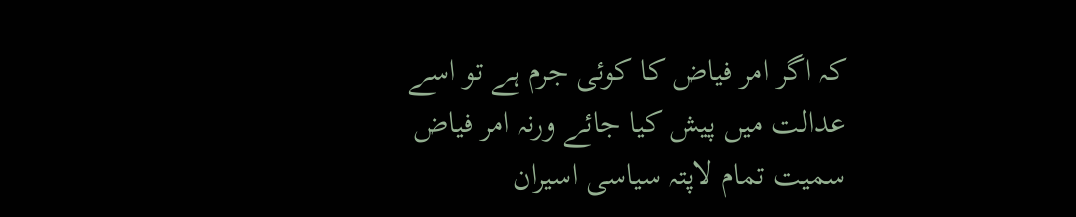کہ اگر امر فیاض کا کوئی جرم ہے تو اسے عدالت میں پیش کیا جائے ورنہ امر فیاض سمیت تمام لاپتہ سیاسی اسیران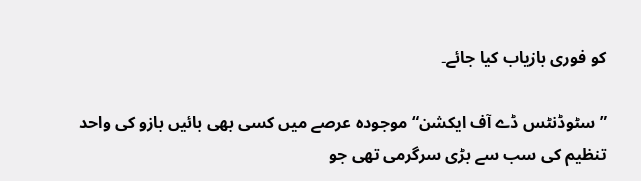کو فوری بازیاب کیا جائے۔

”سٹوڈنٹس ڈے آف ایکشن“ موجودہ عرصے میں کسی بھی بائیں بازو کی واحد تنظیم کی سب سے بڑی سرگرمی تھی جو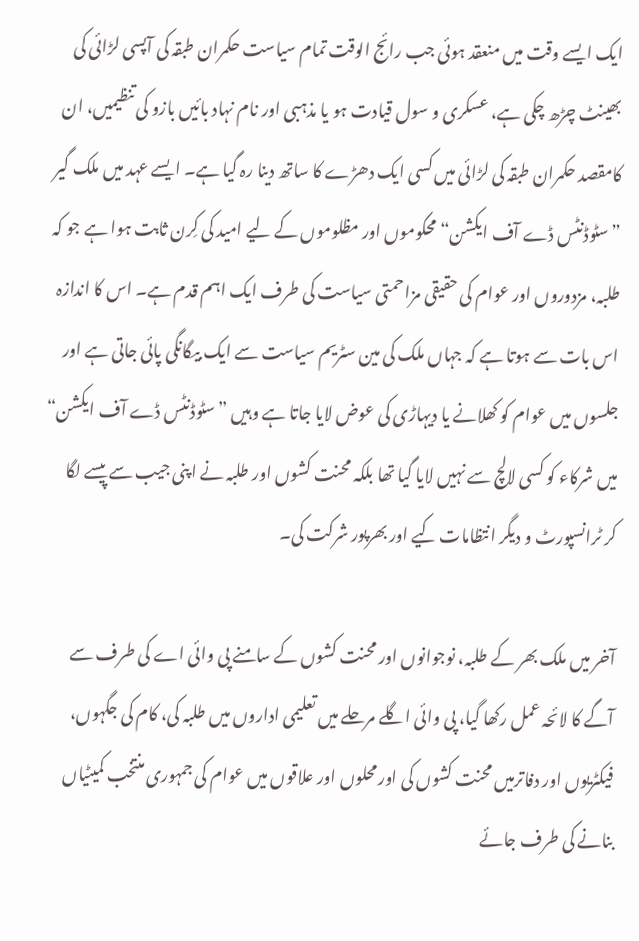ایک ایسے وقت میں منعقد ہوئی جب رائج الوقت تمام سیاست حکمران طبقہ کی آپسی لڑائی کی بھینٹ چڑھ چکی ہے، عسکری و سول قیادت ہو یا مذہبی اور نام نہاد بائیں بازو کی تنظیمیں، ان کامقصد حکمران طبقہ کی لڑائی میں کسی ایک دھڑے کا ساتھ دینا رہ گیا ہے۔ ایسے عہد میں ملک گیر ”سٹوڈنٹس ڈے آف ایکشن“ محکوموں اور مظلوموں کے لیے امید کی کِرن ثابت ہوا ہے جو کہ طلبہ، مزدوروں اور عوام کی حقیقی مزاحمتی سیاست کی طرف ایک اہم قدم ہے۔ اس کا اندازہ اس بات سے ہوتا ہے کہ جہاں ملک کی مین سٹریم سیاست سے ایک بیگانگی پائی جاتی ہے اور جلسوں میں عوام کو کھلانے یا دیہاڑی کی عوض لایا جاتا ہے وہیں ”سٹوڈنٹس ڈے آف ایکشن“ میں شرکاء کو کسی لالچ سے نہیں لایا گیا تھا بلکہ محنت کشوں اور طلبہ نے اپنی جیب سے پیسے لگا کر ٹرانسپورٹ و دیگر انتظامات کیے اور بھرپور شرکت کی۔

آخر میں ملک بھر کے طلبہ، نوجوانوں اور محنت کشوں کے سامنے پی وائی اے کی طرف سے آگے کا لائحہ عمل رکھا گیا، پی وائی اگلے مرحلے میں تعلیمی اداروں میں طلبہ کی، کام کی جگہوں، فیکٹریوں اور دفاترمیں محنت کشوں کی اور محلوں اور علاقوں میں عوام کی جمہوری منتخب کمیٹیاں بنانے کی طرف جائے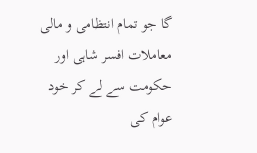گا جو تمام انتظامی و مالی معاملات افسر شاہی اور حکومت سے لے کر خود عوام کی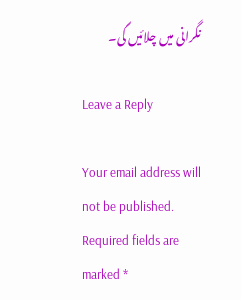نگرانی میں چلائیں گی۔

Leave a Reply

Your email address will not be published. Required fields are marked *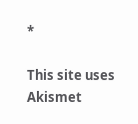*

This site uses Akismet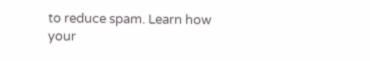to reduce spam. Learn how your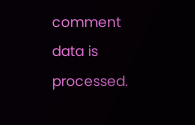comment data is processed.